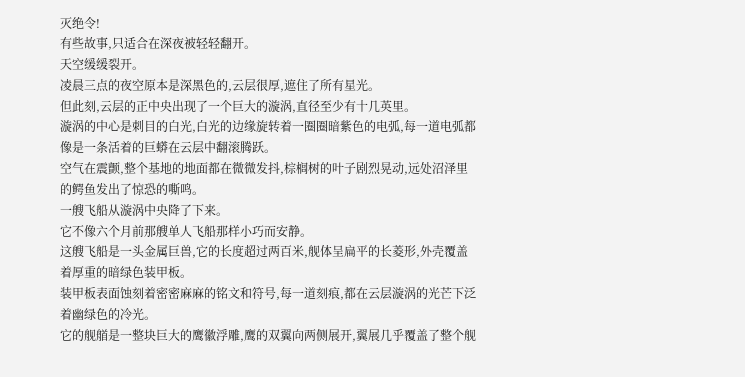灭绝令!
有些故事,只适合在深夜被轻轻翻开。
天空缓缓裂开。
凌晨三点的夜空原本是深黑色的,云层很厚,遮住了所有星光。
但此刻,云层的正中央出现了一个巨大的漩涡,直径至少有十几英里。
漩涡的中心是刺目的白光,白光的边缘旋转着一圈圈暗紫色的电弧,每一道电弧都像是一条活着的巨蟒在云层中翻滚腾跃。
空气在震颤,整个基地的地面都在微微发抖,棕榈树的叶子剧烈晃动,远处沼泽里的鳄鱼发出了惊恐的嘶鸣。
一艘飞船从漩涡中央降了下来。
它不像六个月前那艘单人飞船那样小巧而安静。
这艘飞船是一头金属巨兽,它的长度超过两百米,舰体呈扁平的长菱形,外壳覆盖着厚重的暗绿色装甲板。
装甲板表面蚀刻着密密麻麻的铭文和符号,每一道刻痕,都在云层漩涡的光芒下泛着幽绿色的冷光。
它的舰艏是一整块巨大的鹰徽浮雕,鹰的双翼向两侧展开,翼展几乎覆盖了整个舰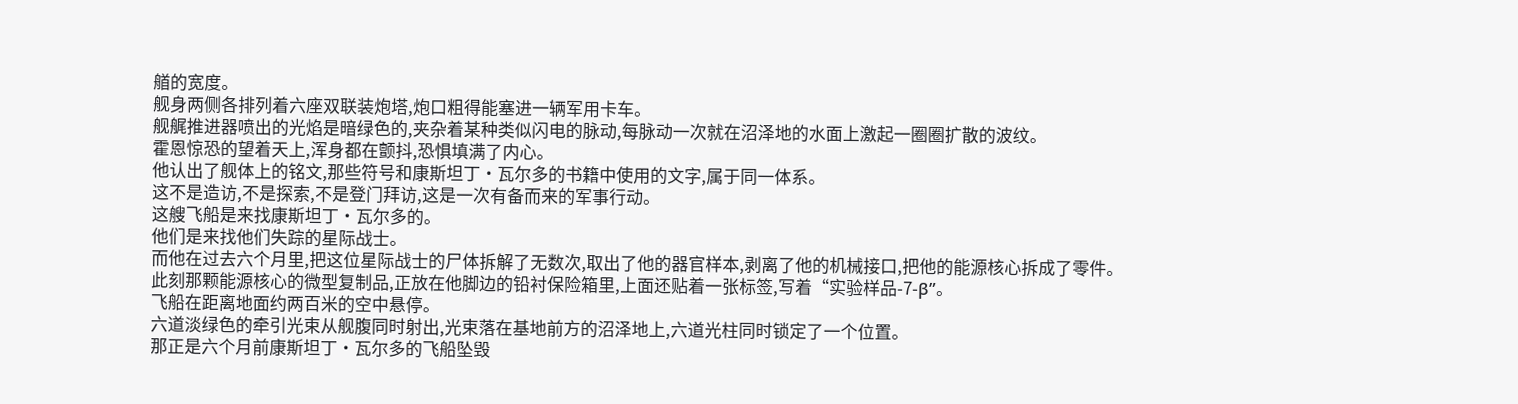艏的宽度。
舰身两侧各排列着六座双联装炮塔,炮口粗得能塞进一辆军用卡车。
舰艉推进器喷出的光焰是暗绿色的,夹杂着某种类似闪电的脉动,每脉动一次就在沼泽地的水面上激起一圈圈扩散的波纹。
霍恩惊恐的望着天上,浑身都在颤抖,恐惧填满了内心。
他认出了舰体上的铭文,那些符号和康斯坦丁·瓦尔多的书籍中使用的文字,属于同一体系。
这不是造访,不是探索,不是登门拜访,这是一次有备而来的军事行动。
这艘飞船是来找康斯坦丁·瓦尔多的。
他们是来找他们失踪的星际战士。
而他在过去六个月里,把这位星际战士的尸体拆解了无数次,取出了他的器官样本,剥离了他的机械接口,把他的能源核心拆成了零件。
此刻那颗能源核心的微型复制品,正放在他脚边的铅衬保险箱里,上面还贴着一张标签,写着“实验样品-7-β”。
飞船在距离地面约两百米的空中悬停。
六道淡绿色的牵引光束从舰腹同时射出,光束落在基地前方的沼泽地上,六道光柱同时锁定了一个位置。
那正是六个月前康斯坦丁·瓦尔多的飞船坠毁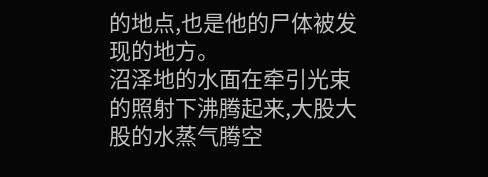的地点,也是他的尸体被发现的地方。
沼泽地的水面在牵引光束的照射下沸腾起来,大股大股的水蒸气腾空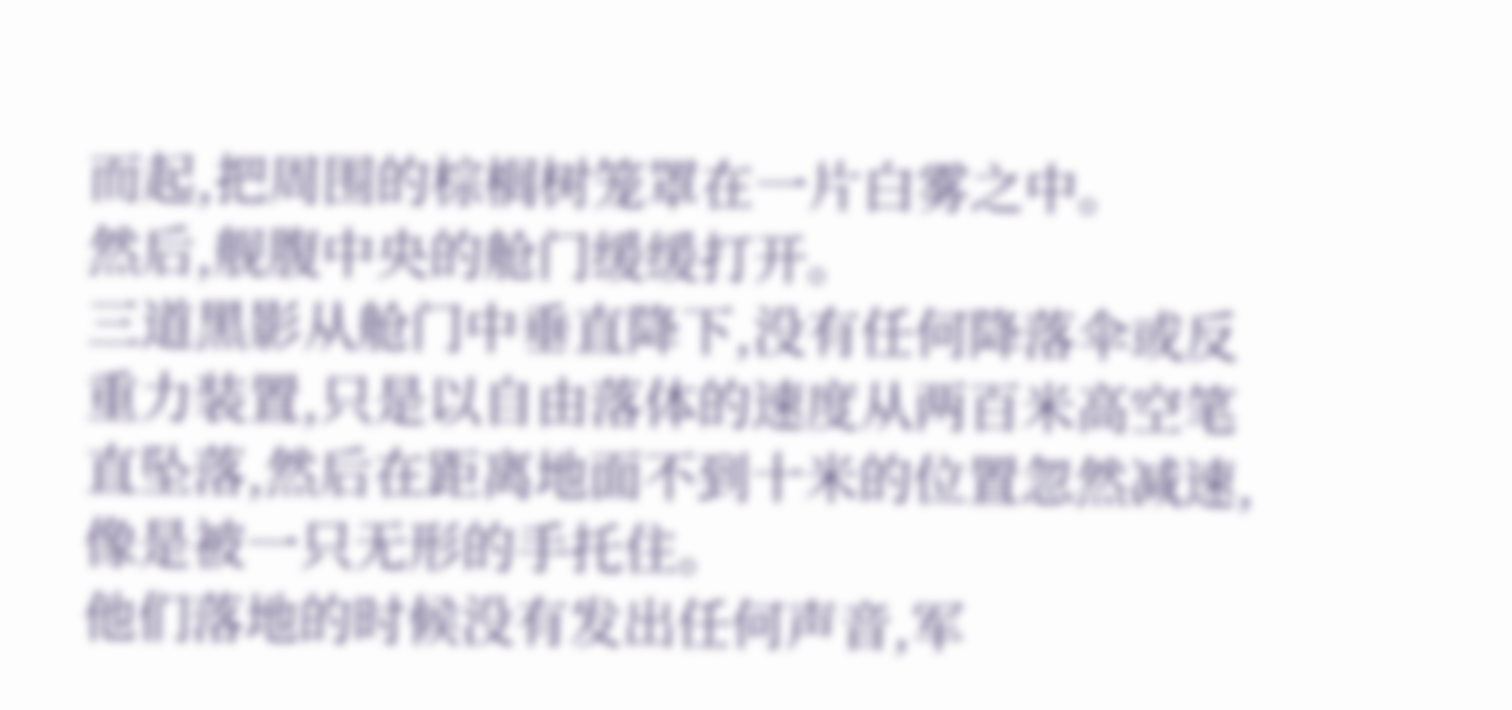而起,把周围的棕榈树笼罩在一片白雾之中。
然后,舰腹中央的舱门缓缓打开。
三道黑影从舱门中垂直降下,没有任何降落伞或反重力装置,只是以自由落体的速度从两百米高空笔直坠落,然后在距离地面不到十米的位置忽然减速,像是被一只无形的手托住。
他们落地的时候没有发出任何声音,军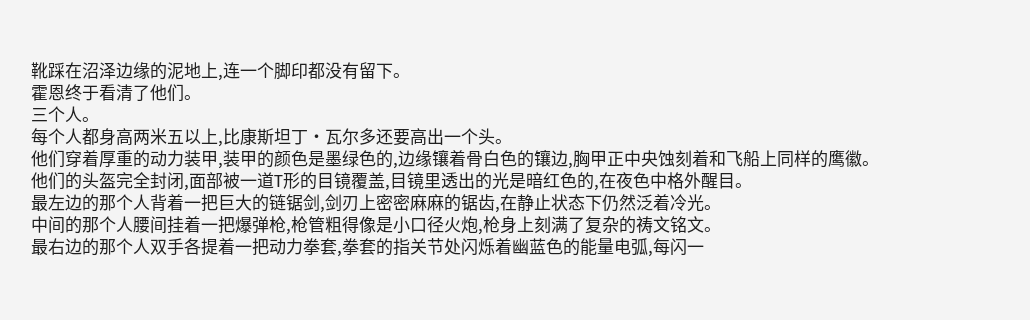靴踩在沼泽边缘的泥地上,连一个脚印都没有留下。
霍恩终于看清了他们。
三个人。
每个人都身高两米五以上,比康斯坦丁·瓦尔多还要高出一个头。
他们穿着厚重的动力装甲,装甲的颜色是墨绿色的,边缘镶着骨白色的镶边,胸甲正中央蚀刻着和飞船上同样的鹰徽。
他们的头盔完全封闭,面部被一道T形的目镜覆盖,目镜里透出的光是暗红色的,在夜色中格外醒目。
最左边的那个人背着一把巨大的链锯剑,剑刃上密密麻麻的锯齿,在静止状态下仍然泛着冷光。
中间的那个人腰间挂着一把爆弹枪,枪管粗得像是小口径火炮,枪身上刻满了复杂的祷文铭文。
最右边的那个人双手各提着一把动力拳套,拳套的指关节处闪烁着幽蓝色的能量电弧,每闪一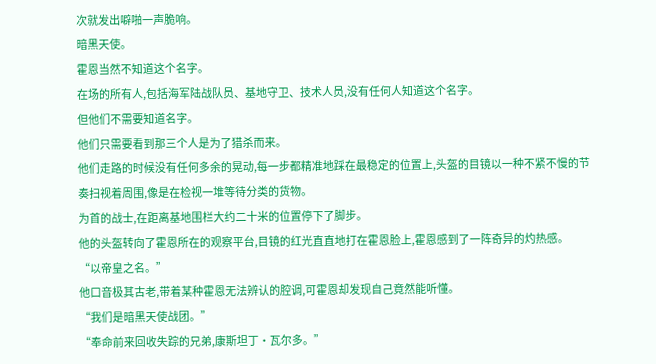次就发出噼啪一声脆响。
暗黑天使。
霍恩当然不知道这个名字。
在场的所有人,包括海军陆战队员、基地守卫、技术人员,没有任何人知道这个名字。
但他们不需要知道名字。
他们只需要看到那三个人是为了猎杀而来。
他们走路的时候没有任何多余的晃动,每一步都精准地踩在最稳定的位置上,头盔的目镜以一种不紧不慢的节奏扫视着周围,像是在检视一堆等待分类的货物。
为首的战士,在距离基地围栏大约二十米的位置停下了脚步。
他的头盔转向了霍恩所在的观察平台,目镜的红光直直地打在霍恩脸上,霍恩感到了一阵奇异的灼热感。
“以帝皇之名。”
他口音极其古老,带着某种霍恩无法辨认的腔调,可霍恩却发现自己竟然能听懂。
“我们是暗黑天使战团。”
“奉命前来回收失踪的兄弟,康斯坦丁·瓦尔多。”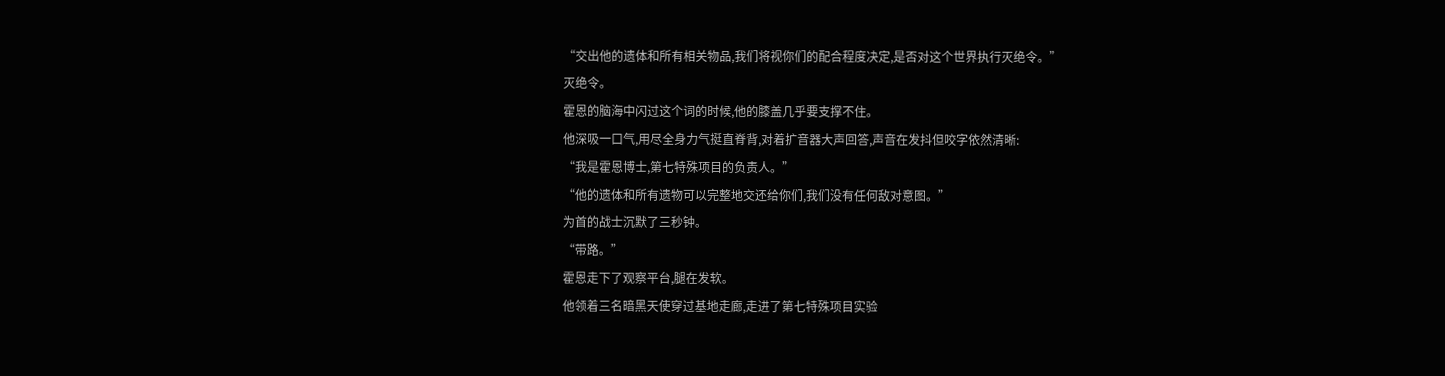“交出他的遗体和所有相关物品,我们将视你们的配合程度决定,是否对这个世界执行灭绝令。”
灭绝令。
霍恩的脑海中闪过这个词的时候,他的膝盖几乎要支撑不住。
他深吸一口气,用尽全身力气挺直脊背,对着扩音器大声回答,声音在发抖但咬字依然清晰:
“我是霍恩博士,第七特殊项目的负责人。”
“他的遗体和所有遗物可以完整地交还给你们,我们没有任何敌对意图。”
为首的战士沉默了三秒钟。
“带路。”
霍恩走下了观察平台,腿在发软。
他领着三名暗黑天使穿过基地走廊,走进了第七特殊项目实验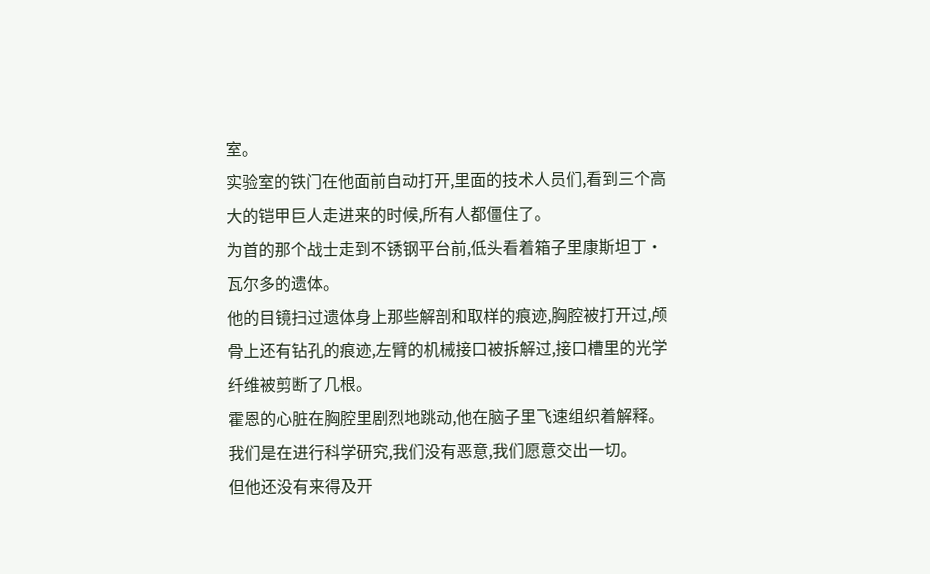室。
实验室的铁门在他面前自动打开,里面的技术人员们,看到三个高大的铠甲巨人走进来的时候,所有人都僵住了。
为首的那个战士走到不锈钢平台前,低头看着箱子里康斯坦丁·瓦尔多的遗体。
他的目镜扫过遗体身上那些解剖和取样的痕迹,胸腔被打开过,颅骨上还有钻孔的痕迹,左臂的机械接口被拆解过,接口槽里的光学纤维被剪断了几根。
霍恩的心脏在胸腔里剧烈地跳动,他在脑子里飞速组织着解释。
我们是在进行科学研究,我们没有恶意,我们愿意交出一切。
但他还没有来得及开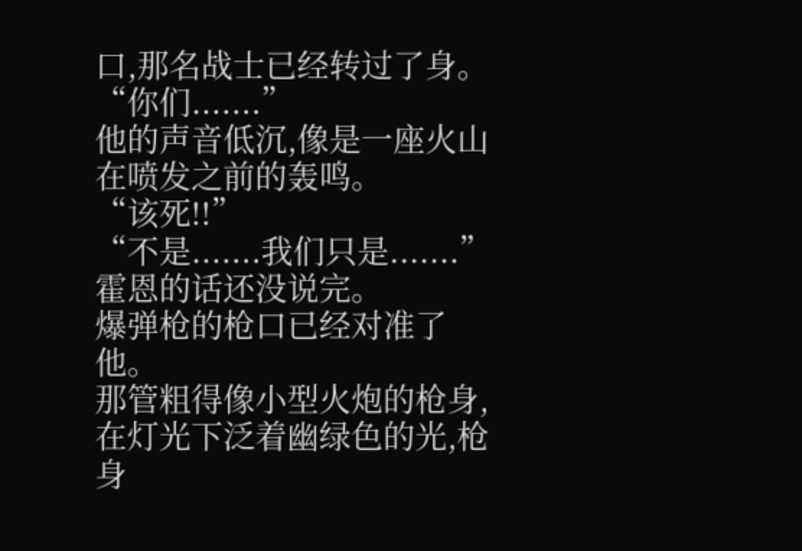口,那名战士已经转过了身。
“你们.......”
他的声音低沉,像是一座火山在喷发之前的轰鸣。
“该死!!”
“不是.......我们只是.......”霍恩的话还没说完。
爆弹枪的枪口已经对准了他。
那管粗得像小型火炮的枪身,在灯光下泛着幽绿色的光,枪身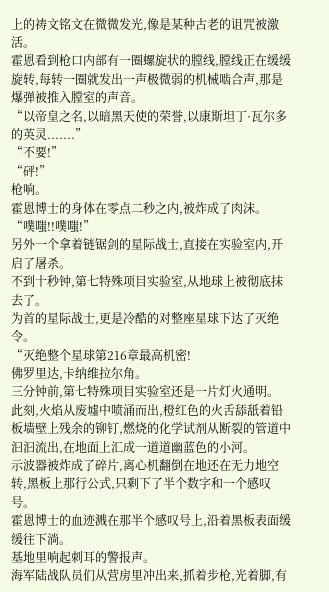上的祷文铭文在微微发光,像是某种古老的诅咒被激活。
霍恩看到枪口内部有一圈螺旋状的膛线,膛线正在缓缓旋转,每转一圈就发出一声极微弱的机械啮合声,那是爆弹被推入膛室的声音。
“以帝皇之名,以暗黑天使的荣誉,以康斯坦丁·瓦尔多的英灵.......”
“不要!”
“砰!”
枪响。
霍恩博士的身体在零点二秒之内,被炸成了肉沫。
“噗嗤!!噗嗤!”
另外一个拿着链锯剑的星际战士,直接在实验室内,开启了屠杀。
不到十秒钟,第七特殊项目实验室,从地球上被彻底抹去了。
为首的星际战士,更是冷酷的对整座星球下达了灭绝令。
“灭绝整个星球第216章最高机密!
佛罗里达,卡纳维拉尔角。
三分钟前,第七特殊项目实验室还是一片灯火通明。
此刻,火焰从废墟中喷涌而出,橙红色的火舌舔舐着铅板墙壁上残余的铆钉,燃烧的化学试剂从断裂的管道中汩汩流出,在地面上汇成一道道幽蓝色的小河。
示波器被炸成了碎片,离心机翻倒在地还在无力地空转,黑板上那行公式,只剩下了半个数字和一个感叹号。
霍恩博士的血迹溅在那半个感叹号上,沿着黑板表面缓缓往下淌。
基地里响起刺耳的警报声。
海军陆战队员们从营房里冲出来,抓着步枪,光着脚,有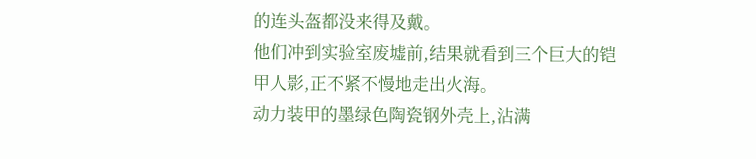的连头盔都没来得及戴。
他们冲到实验室废墟前,结果就看到三个巨大的铠甲人影,正不紧不慢地走出火海。
动力装甲的墨绿色陶瓷钢外壳上,沾满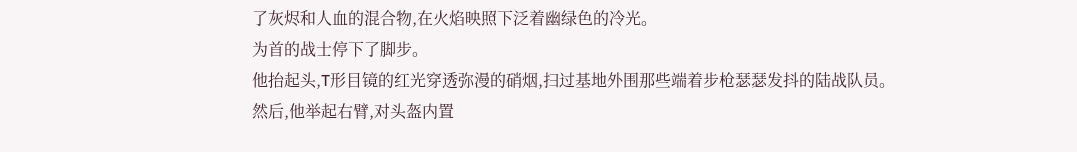了灰烬和人血的混合物,在火焰映照下泛着幽绿色的冷光。
为首的战士停下了脚步。
他抬起头,T形目镜的红光穿透弥漫的硝烟,扫过基地外围那些端着步枪瑟瑟发抖的陆战队员。
然后,他举起右臂,对头盔内置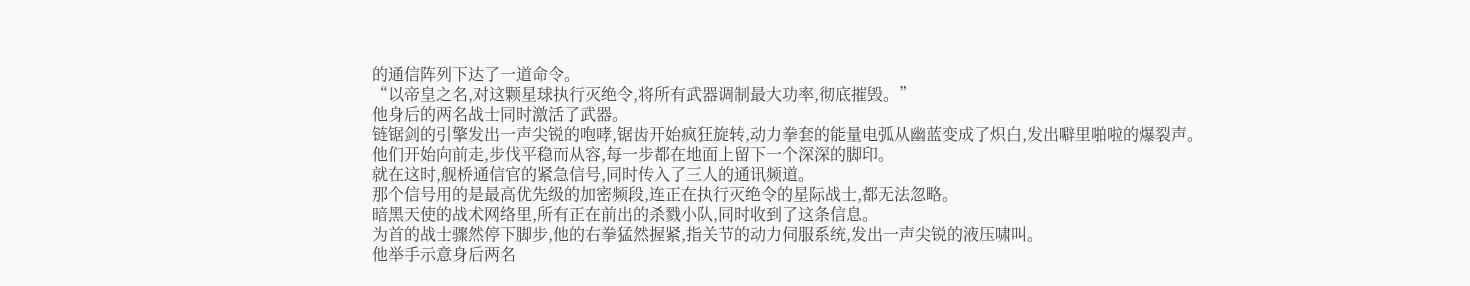的通信阵列下达了一道命令。
“以帝皇之名,对这颗星球执行灭绝令,将所有武器调制最大功率,彻底摧毁。”
他身后的两名战士同时激活了武器。
链锯剑的引擎发出一声尖锐的咆哮,锯齿开始疯狂旋转,动力拳套的能量电弧从幽蓝变成了炽白,发出噼里啪啦的爆裂声。
他们开始向前走,步伐平稳而从容,每一步都在地面上留下一个深深的脚印。
就在这时,舰桥通信官的紧急信号,同时传入了三人的通讯频道。
那个信号用的是最高优先级的加密频段,连正在执行灭绝令的星际战士,都无法忽略。
暗黑天使的战术网络里,所有正在前出的杀戮小队,同时收到了这条信息。
为首的战士骤然停下脚步,他的右拳猛然握紧,指关节的动力伺服系统,发出一声尖锐的液压啸叫。
他举手示意身后两名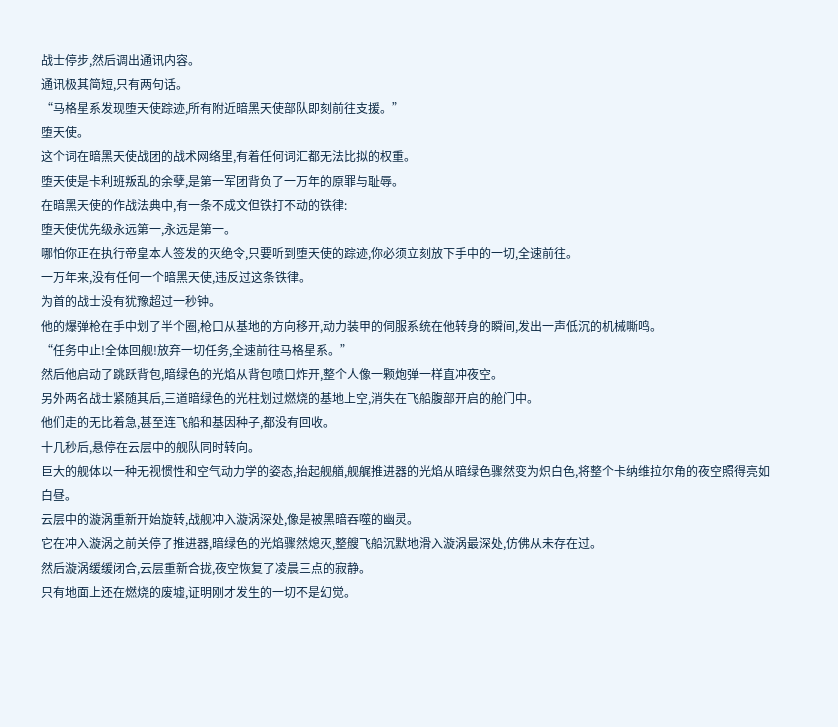战士停步,然后调出通讯内容。
通讯极其简短,只有两句话。
“马格星系发现堕天使踪迹,所有附近暗黑天使部队即刻前往支援。”
堕天使。
这个词在暗黑天使战团的战术网络里,有着任何词汇都无法比拟的权重。
堕天使是卡利班叛乱的余孽,是第一军团背负了一万年的原罪与耻辱。
在暗黑天使的作战法典中,有一条不成文但铁打不动的铁律:
堕天使优先级永远第一,永远是第一。
哪怕你正在执行帝皇本人签发的灭绝令,只要听到堕天使的踪迹,你必须立刻放下手中的一切,全速前往。
一万年来,没有任何一个暗黑天使,违反过这条铁律。
为首的战士没有犹豫超过一秒钟。
他的爆弹枪在手中划了半个圈,枪口从基地的方向移开,动力装甲的伺服系统在他转身的瞬间,发出一声低沉的机械嘶鸣。
“任务中止!全体回舰!放弃一切任务,全速前往马格星系。”
然后他启动了跳跃背包,暗绿色的光焰从背包喷口炸开,整个人像一颗炮弹一样直冲夜空。
另外两名战士紧随其后,三道暗绿色的光柱划过燃烧的基地上空,消失在飞船腹部开启的舱门中。
他们走的无比着急,甚至连飞船和基因种子,都没有回收。
十几秒后,悬停在云层中的舰队同时转向。
巨大的舰体以一种无视惯性和空气动力学的姿态,抬起舰艏,舰艉推进器的光焰从暗绿色骤然变为炽白色,将整个卡纳维拉尔角的夜空照得亮如白昼。
云层中的漩涡重新开始旋转,战舰冲入漩涡深处,像是被黑暗吞噬的幽灵。
它在冲入漩涡之前关停了推进器,暗绿色的光焰骤然熄灭,整艘飞船沉默地滑入漩涡最深处,仿佛从未存在过。
然后漩涡缓缓闭合,云层重新合拢,夜空恢复了凌晨三点的寂静。
只有地面上还在燃烧的废墟,证明刚才发生的一切不是幻觉。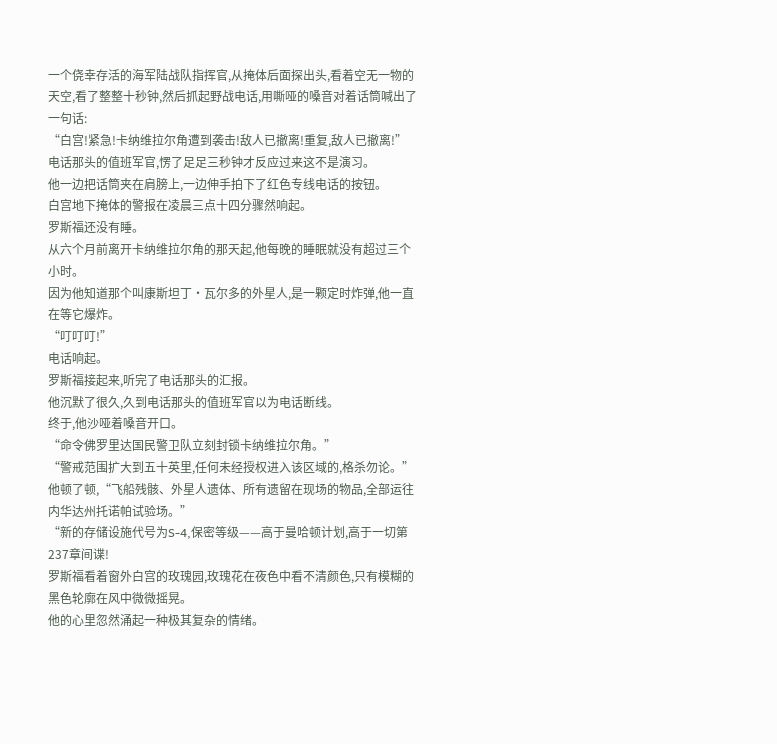一个侥幸存活的海军陆战队指挥官,从掩体后面探出头,看着空无一物的天空,看了整整十秒钟,然后抓起野战电话,用嘶哑的嗓音对着话筒喊出了一句话:
“白宫!紧急!卡纳维拉尔角遭到袭击!敌人已撤离!重复,敌人已撤离!”
电话那头的值班军官,愣了足足三秒钟才反应过来这不是演习。
他一边把话筒夹在肩膀上,一边伸手拍下了红色专线电话的按钮。
白宫地下掩体的警报在凌晨三点十四分骤然响起。
罗斯福还没有睡。
从六个月前离开卡纳维拉尔角的那天起,他每晚的睡眠就没有超过三个小时。
因为他知道那个叫康斯坦丁·瓦尔多的外星人,是一颗定时炸弹,他一直在等它爆炸。
“叮叮叮!”
电话响起。
罗斯福接起来,听完了电话那头的汇报。
他沉默了很久,久到电话那头的值班军官以为电话断线。
终于,他沙哑着嗓音开口。
“命令佛罗里达国民警卫队立刻封锁卡纳维拉尔角。”
“警戒范围扩大到五十英里,任何未经授权进入该区域的,格杀勿论。”
他顿了顿,“飞船残骸、外星人遗体、所有遗留在现场的物品,全部运往内华达州托诺帕试验场。”
“新的存储设施代号为S-4,保密等级——高于曼哈顿计划,高于一切第237章间谍!
罗斯福看着窗外白宫的玫瑰园,玫瑰花在夜色中看不清颜色,只有模糊的黑色轮廓在风中微微摇晃。
他的心里忽然涌起一种极其复杂的情绪。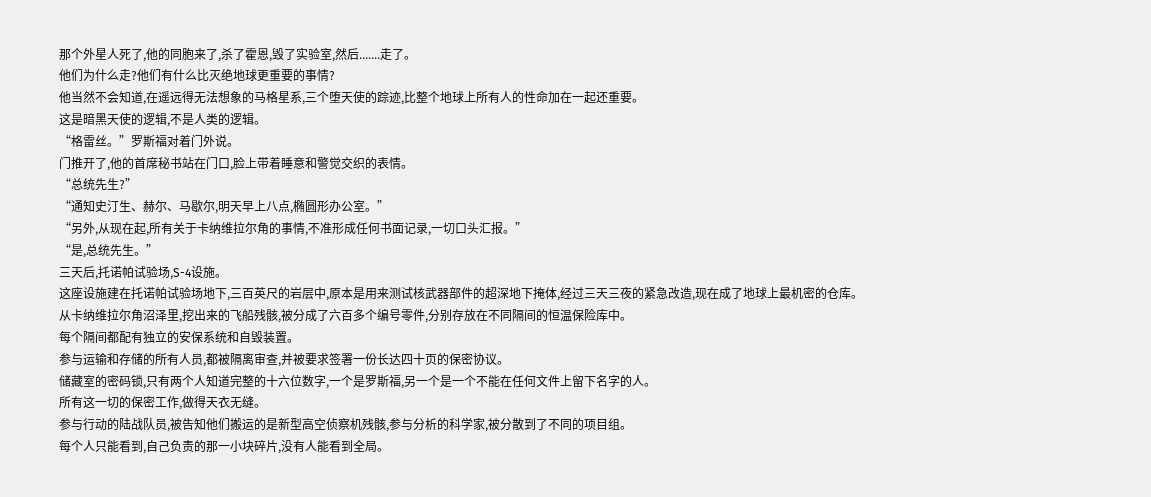那个外星人死了,他的同胞来了,杀了霍恩,毁了实验室,然后.......走了。
他们为什么走?他们有什么比灭绝地球更重要的事情?
他当然不会知道,在遥远得无法想象的马格星系,三个堕天使的踪迹,比整个地球上所有人的性命加在一起还重要。
这是暗黑天使的逻辑,不是人类的逻辑。
“格雷丝。”罗斯福对着门外说。
门推开了,他的首席秘书站在门口,脸上带着睡意和警觉交织的表情。
“总统先生?”
“通知史汀生、赫尔、马歇尔,明天早上八点,椭圆形办公室。”
“另外,从现在起,所有关于卡纳维拉尔角的事情,不准形成任何书面记录,一切口头汇报。”
“是,总统先生。”
三天后,托诺帕试验场,S-4设施。
这座设施建在托诺帕试验场地下,三百英尺的岩层中,原本是用来测试核武器部件的超深地下掩体,经过三天三夜的紧急改造,现在成了地球上最机密的仓库。
从卡纳维拉尔角沼泽里,挖出来的飞船残骸,被分成了六百多个编号零件,分别存放在不同隔间的恒温保险库中。
每个隔间都配有独立的安保系统和自毁装置。
参与运输和存储的所有人员,都被隔离审查,并被要求签署一份长达四十页的保密协议。
储藏室的密码锁,只有两个人知道完整的十六位数字,一个是罗斯福,另一个是一个不能在任何文件上留下名字的人。
所有这一切的保密工作,做得天衣无缝。
参与行动的陆战队员,被告知他们搬运的是新型高空侦察机残骸,参与分析的科学家,被分散到了不同的项目组。
每个人只能看到,自己负责的那一小块碎片,没有人能看到全局。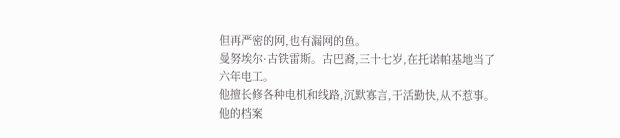但再严密的网,也有漏网的鱼。
曼努埃尔·古铁雷斯。古巴裔,三十七岁,在托诺帕基地当了六年电工。
他擅长修各种电机和线路,沉默寡言,干活勤快,从不惹事。
他的档案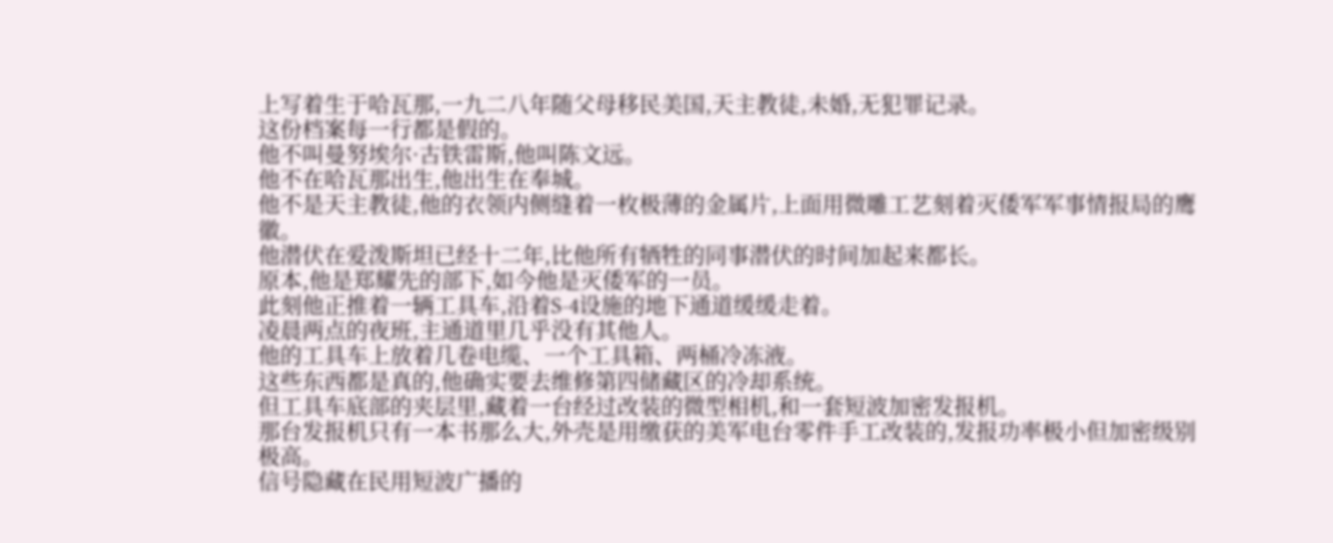上写着生于哈瓦那,一九二八年随父母移民美国,天主教徒,未婚,无犯罪记录。
这份档案每一行都是假的。
他不叫曼努埃尔·古铁雷斯,他叫陈文远。
他不在哈瓦那出生,他出生在奉城。
他不是天主教徒,他的衣领内侧缝着一枚极薄的金属片,上面用微雕工艺刻着灭倭军军事情报局的鹰徽。
他潜伏在爱泼斯坦已经十二年,比他所有牺牲的同事潜伏的时间加起来都长。
原本,他是郑耀先的部下,如今他是灭倭军的一员。
此刻他正推着一辆工具车,沿着S-4设施的地下通道缓缓走着。
凌晨两点的夜班,主通道里几乎没有其他人。
他的工具车上放着几卷电缆、一个工具箱、两桶冷冻液。
这些东西都是真的,他确实要去维修第四储藏区的冷却系统。
但工具车底部的夹层里,藏着一台经过改装的微型相机,和一套短波加密发报机。
那台发报机只有一本书那么大,外壳是用缴获的美军电台零件手工改装的,发报功率极小但加密级别极高。
信号隐藏在民用短波广播的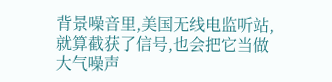背景噪音里,美国无线电监听站,就算截获了信号,也会把它当做大气噪声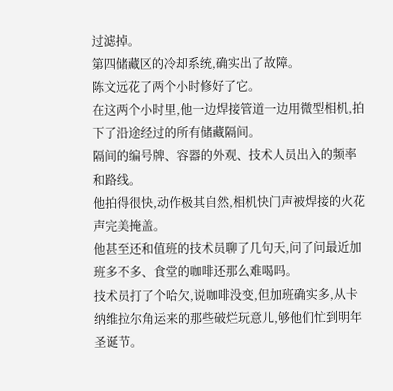过滤掉。
第四储藏区的冷却系统,确实出了故障。
陈文远花了两个小时修好了它。
在这两个小时里,他一边焊接管道一边用微型相机,拍下了沿途经过的所有储藏隔间。
隔间的编号牌、容器的外观、技术人员出入的频率和路线。
他拍得很快,动作极其自然,相机快门声被焊接的火花声完美掩盖。
他甚至还和值班的技术员聊了几句天,问了问最近加班多不多、食堂的咖啡还那么难喝吗。
技术员打了个哈欠,说咖啡没变,但加班确实多,从卡纳维拉尔角运来的那些破烂玩意儿,够他们忙到明年圣诞节。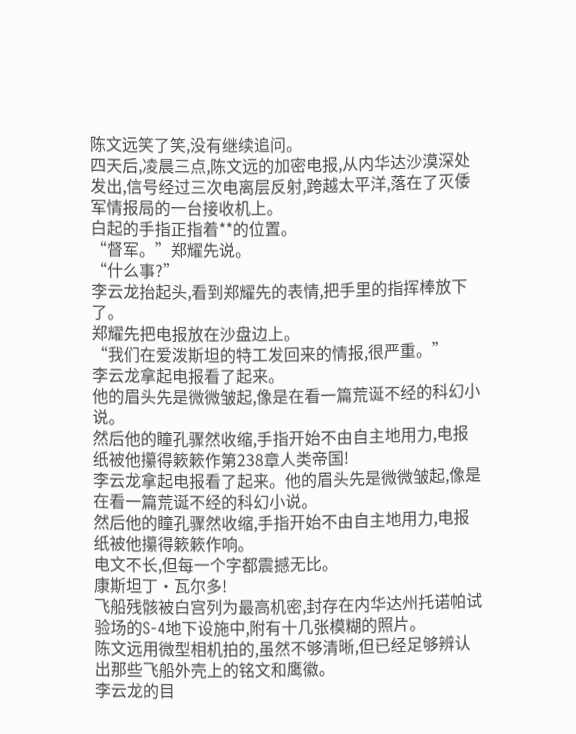陈文远笑了笑,没有继续追问。
四天后,凌晨三点,陈文远的加密电报,从内华达沙漠深处发出,信号经过三次电离层反射,跨越太平洋,落在了灭倭军情报局的一台接收机上。
白起的手指正指着**的位置。
“督军。”郑耀先说。
“什么事?”
李云龙抬起头,看到郑耀先的表情,把手里的指挥棒放下了。
郑耀先把电报放在沙盘边上。
“我们在爱泼斯坦的特工发回来的情报,很严重。”
李云龙拿起电报看了起来。
他的眉头先是微微皱起,像是在看一篇荒诞不经的科幻小说。
然后他的瞳孔骤然收缩,手指开始不由自主地用力,电报纸被他攥得簌簌作第238章人类帝国!
李云龙拿起电报看了起来。他的眉头先是微微皱起,像是在看一篇荒诞不经的科幻小说。
然后他的瞳孔骤然收缩,手指开始不由自主地用力,电报纸被他攥得簌簌作响。
电文不长,但每一个字都震撼无比。
康斯坦丁·瓦尔多!
飞船残骸被白宫列为最高机密,封存在内华达州托诺帕试验场的S-4地下设施中,附有十几张模糊的照片。
陈文远用微型相机拍的,虽然不够清晰,但已经足够辨认出那些飞船外壳上的铭文和鹰徽。
李云龙的目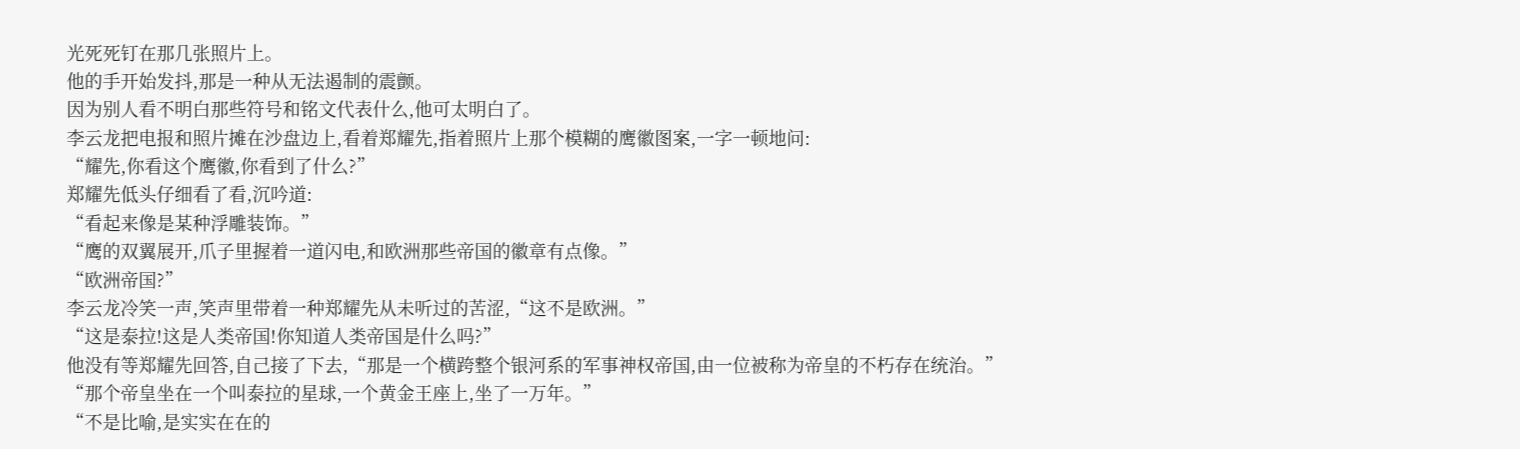光死死钉在那几张照片上。
他的手开始发抖,那是一种从无法遏制的震颤。
因为别人看不明白那些符号和铭文代表什么,他可太明白了。
李云龙把电报和照片摊在沙盘边上,看着郑耀先,指着照片上那个模糊的鹰徽图案,一字一顿地问:
“耀先,你看这个鹰徽,你看到了什么?”
郑耀先低头仔细看了看,沉吟道:
“看起来像是某种浮雕装饰。”
“鹰的双翼展开,爪子里握着一道闪电,和欧洲那些帝国的徽章有点像。”
“欧洲帝国?”
李云龙冷笑一声,笑声里带着一种郑耀先从未听过的苦涩,“这不是欧洲。”
“这是泰拉!这是人类帝国!你知道人类帝国是什么吗?”
他没有等郑耀先回答,自己接了下去,“那是一个横跨整个银河系的军事神权帝国,由一位被称为帝皇的不朽存在统治。”
“那个帝皇坐在一个叫泰拉的星球,一个黄金王座上,坐了一万年。”
“不是比喻,是实实在在的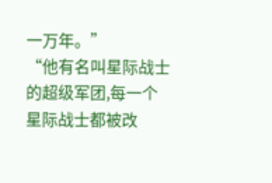一万年。”
“他有名叫星际战士的超级军团,每一个星际战士都被改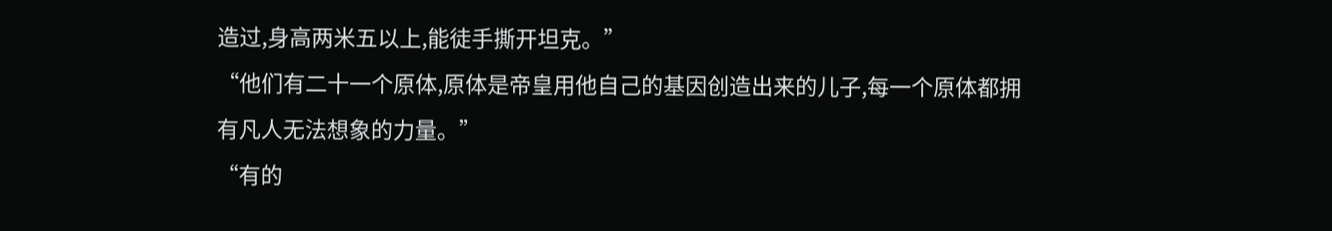造过,身高两米五以上,能徒手撕开坦克。”
“他们有二十一个原体,原体是帝皇用他自己的基因创造出来的儿子,每一个原体都拥有凡人无法想象的力量。”
“有的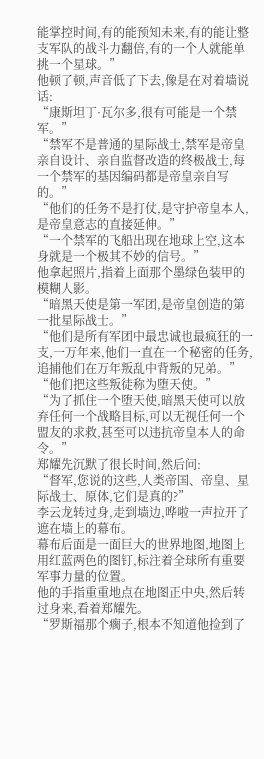能掌控时间,有的能预知未来,有的能让整支军队的战斗力翻倍,有的一个人就能单挑一个星球。”
他顿了顿,声音低了下去,像是在对着墙说话:
“康斯坦丁·瓦尔多,很有可能是一个禁军。”
“禁军不是普通的星际战士,禁军是帝皇亲自设计、亲自监督改造的终极战士,每一个禁军的基因编码都是帝皇亲自写的。”
“他们的任务不是打仗,是守护帝皇本人,是帝皇意志的直接延伸。”
“一个禁军的飞船出现在地球上空,这本身就是一个极其不妙的信号。”
他拿起照片,指着上面那个墨绿色装甲的模糊人影。
“暗黑天使是第一军团,是帝皇创造的第一批星际战士。”
“他们是所有军团中最忠诚也最疯狂的一支,一万年来,他们一直在一个秘密的任务,追捕他们在万年叛乱中背叛的兄弟。”
“他们把这些叛徒称为堕天使。”
“为了抓住一个堕天使,暗黑天使可以放弃任何一个战略目标,可以无视任何一个盟友的求救,甚至可以违抗帝皇本人的命令。”
郑耀先沉默了很长时间,然后问:
“督军,您说的这些,人类帝国、帝皇、星际战士、原体,它们是真的?”
李云龙转过身,走到墙边,哗啦一声拉开了遮在墙上的幕布。
幕布后面是一面巨大的世界地图,地图上用红蓝两色的图钉,标注着全球所有重要军事力量的位置。
他的手指重重地点在地图正中央,然后转过身来,看着郑耀先。
“罗斯福那个瘸子,根本不知道他捡到了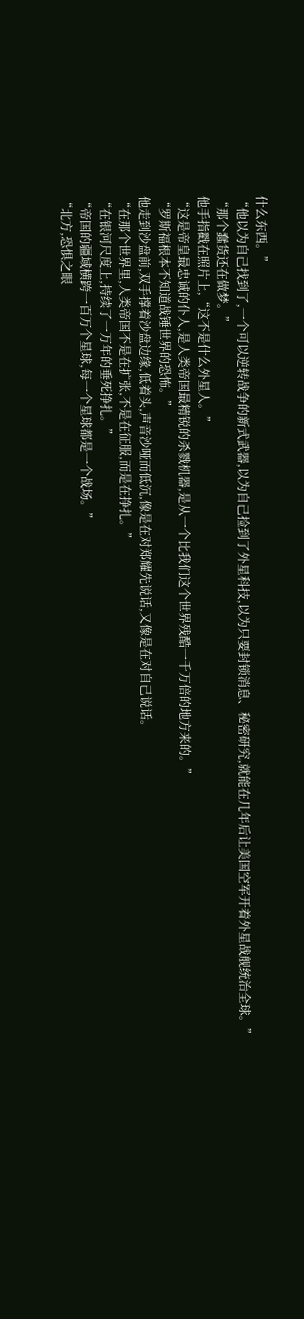什么东西。”
“他以为自己找到了,一个可以逆转战争的新式武器,以为自己捡到了外星科技,以为只要封锁消息、秘密研究,就能在几年后让美国空军开着外星战舰统治全球。”
“那个蠢货还在做梦。”
他手指戳在照片上,“这不是什么外星人。”
“这是帝皇最忠诚的仆人,是人类帝国最精锐的杀戮机器,是从一个比我们这个世界残酷一千万倍的地方来的。”
“罗斯福根本不知道战锤世界的恐怖。”
他走到沙盘前,双手撑着沙盘边缘,低着头,声音沙哑而低沉,像是在对郑耀先说话,又像是在对自己说话。
“在那个世界里,人类帝国不是在扩张,不是在征服,而是在挣扎。”
“在银河尺度上,持续了一万年的垂死挣扎。”
“帝国的疆域横跨一百万个星球,每一个星球都是一个战场。”
“北方,恐惧之眼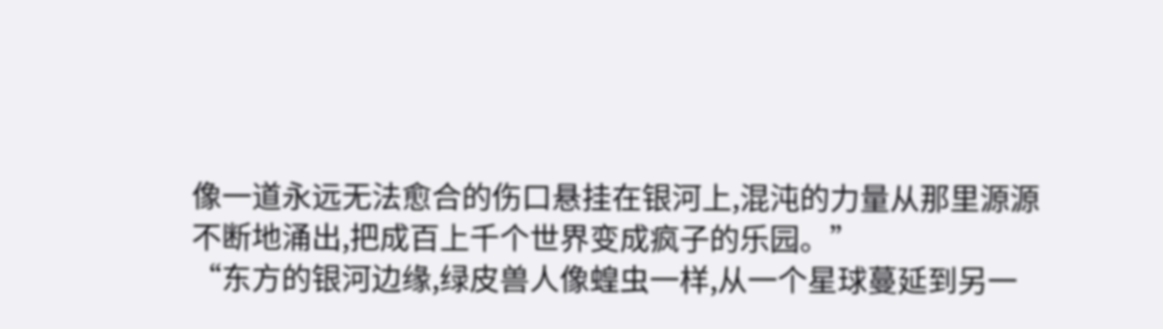像一道永远无法愈合的伤口悬挂在银河上,混沌的力量从那里源源不断地涌出,把成百上千个世界变成疯子的乐园。”
“东方的银河边缘,绿皮兽人像蝗虫一样,从一个星球蔓延到另一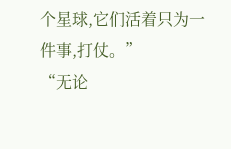个星球,它们活着只为一件事,打仗。”
“无论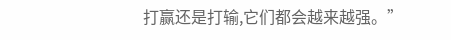打赢还是打输,它们都会越来越强。”